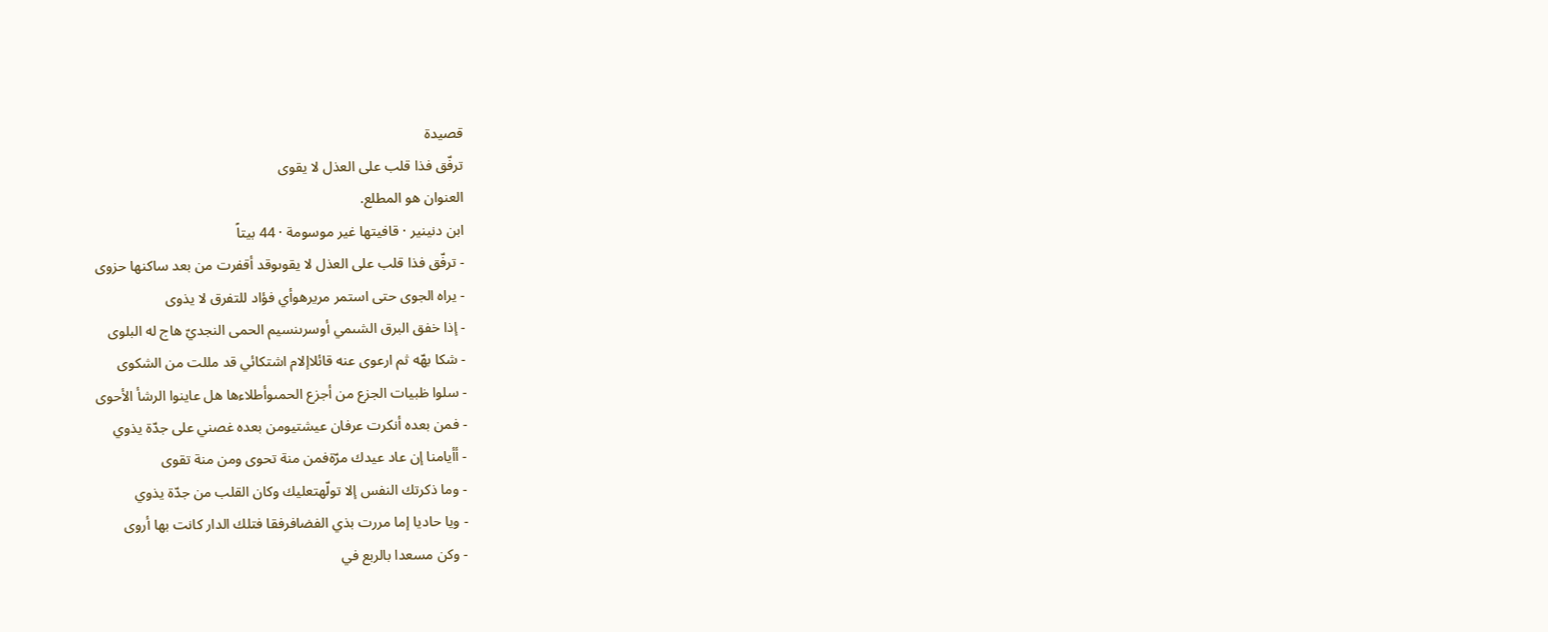قصيدة
ترفّق فذا قلب على العذل لا يقوى
العنوان هو المطلع.
ابن دنينير · قافيتها غير موسومة · 44 بيتاً
- ترفّق فذا قلب على العذل لا يقوىوقد أقفرت من بعد ساكنها حزوى
- يراه الجوى حتى استمر مريرهوأي فؤاد للتفرق لا يذوى
- إذا خفق البرق الشىمي أوسرىنسيم الحمى النجديّ هاج له البلوى
- شكا بهّه ثم ارعوى عنه قائلاإلام اشتكائي قد مللت من الشكوى
- سلوا ظبيات الجزع من أجزع الحمىوأطلاءها هل عاينوا الرشأ الأحوى
- فمن بعده أنكرت عرفان عيشتيومن بعده غصني على جدّة يذوي
- أأيامنا إن عاد عيدك مرّةفمن منة تحوى ومن منة تقوى
- وما ذكرتك النفس إلا تولّهتعليك وكان القلب من جدّة يذوي
- ويا حاديا إما مررت بذي الفضافرفقا فتلك الدار كانت بها أروى
- وكن مسعدا بالربع في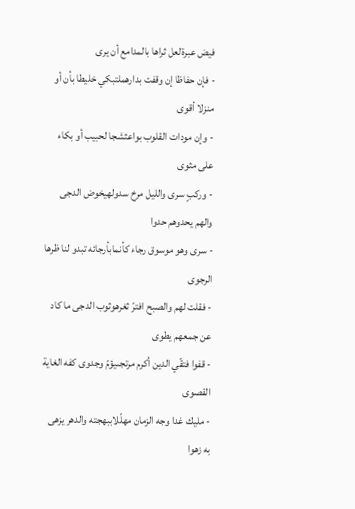فيض عبرةلعل ثراها بالمدامع أن يرى
- فإن حفاظا إن وقفت بدارهملتبكي خليطا بأن أو منزلا أقوى
- وإن مودات القلوب بواعثشجا لحبيب أو بكاء على مثوى
- وركبٍ سرى والليل مرخ سدولهيخوض الدجى والهم يحدوهم حدوا
- سرى وهو موسوق رجاء كأنمابأرجائه تبدو لنا ظرها الرجوى
- فقلت لهم والصبح افترّ ثغرهوثوب الدجى ما كاد عن جمعهم يطوى
- قفوا فتقّي الدين أكرم مرتجىيؤمّ وجدوى كفه الغاية القصوى
- مليك غدا وجه الزمان مهلّلاببهجته والدهر يزهى به زهوا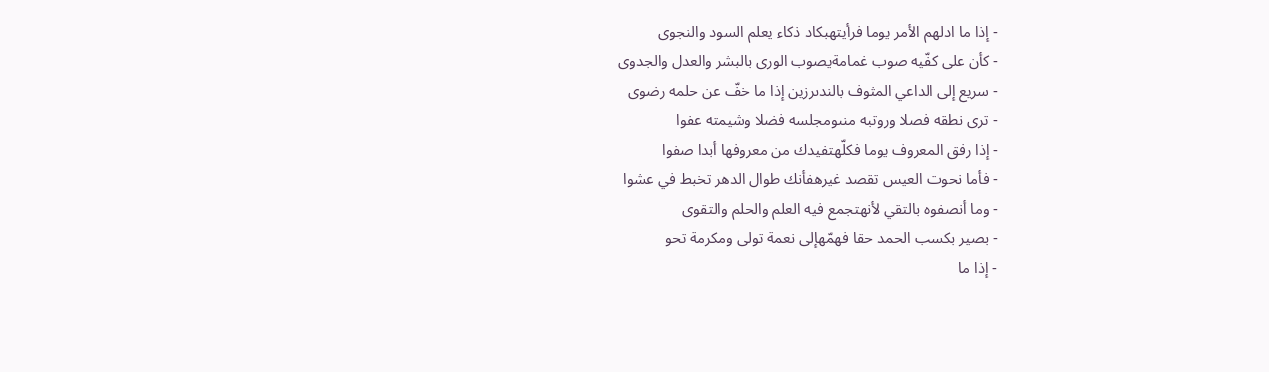- إذا ما ادلهم الأمر يوما فرأيتهبكاد ذكاء يعلم السود والنجوى
- كأن على كفّيه صوب غمامةيصوب الورى بالبشر والعدل والجدوى
- سريع إلى الداعي المثوف بالندىرزين إذا ما خفّ عن حلمه رضوى
- ترى نطقه فصلا وروتبه منىومجلسه فضلا وشيمته عفوا
- إذا رفق المعروف يوما فكلّهتفيدك من معروفها أبدا صفوا
- فأما نحوت العيس تقصد غيرهفأنك طوال الدهر تخبط في عشوا
- وما أنصفوه بالتقي لأنهتجمع فيه العلم والحلم والتقوى
- بصير بكسب الحمد حقا فهمّهإلى نعمة تولى ومكرمة تحو
- إذا ما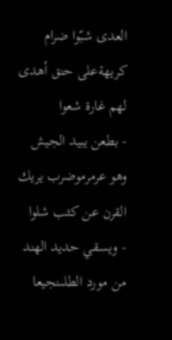العدى شبّوا ضرام كريهةعلى حنق أهدى لهم غارة شعوا
- بطعن يبيد الجيش وهو عرمرموضرب يريك القرن عن كثب شلوا
- ويسقي حديد الهند من مورد الطلىنجيعا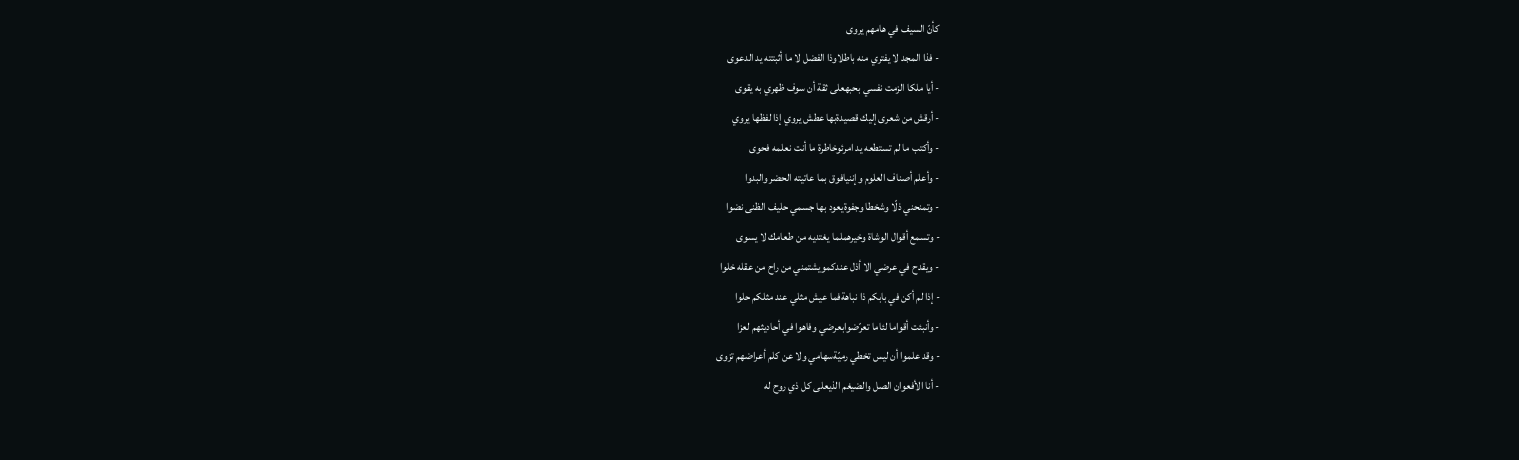كأنّ السيف في هامهم يروى
- فذا المجد لا يفتري منه باطلاوذا الفضل لا ما أثبتته يد الدعوى
- أيا ملكا الزمت نفسي بحبهعلى ثقة أن سوف ظهري به يقوى
- أرقش من شعرى إليك قصيدةبها عطش يروي إذا لفظها يروي
- وأكتب ما لم تستطعه يد امرئوخاطرة ما أنت نعلمه فحوى
- وأعلم أصناف العلوم وإننيافوق بما عاتيته الحضر والبدوا
- وتمنحني ذلّا وشخطا وجفوةيعود بها جسمي حليف الظنى نضوا
- وتسمع أقوال الوشاة وخيرهملما يغتديه من طعامك لا يسوى
- ويقدح في عرضي الا أذل عندكمويشتمني من راح من عقله خلوا
- إذا لم أكن في بابكم ذا نباهةفما عيش مثلي عند مثلكم حلوا
- وأنبئت أقواما لئاما تعرّضوابعرضي وفاهوا في أحاديثهم لعزا
- وقد علموا أن ليس تخطي رميّةسهامي ولا عن كلم أعراضهم تزوى
- أنا الأفعوان الصل والضيغم الذيعلى كل ذي روح له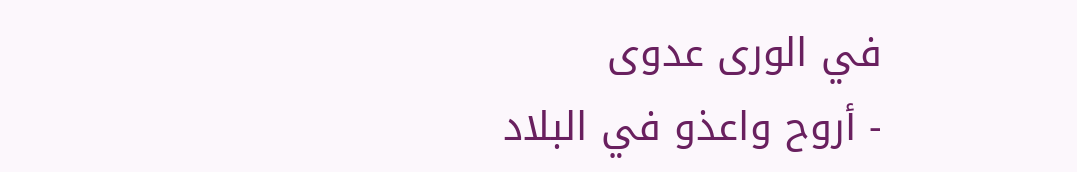في الورى عدوى
- أروح واعذو في البلاد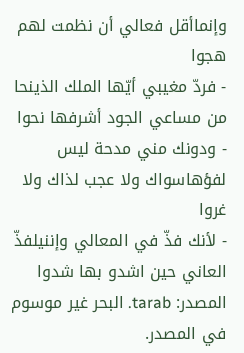وإنماأقل فعالي أن نظمت لهم هجوا
- فردّ مغيبي أيّها الملك الذينحا من مساعي الجود أشرفها نحوا
- ودونك مني مدحة ليس لفؤهاسواك ولا عجب لذاك ولا غروا
- لأنك فذّ في المعالي وإننيلفذّ العاني حين اشدو بها شدوا
المصدر: tarab. البحر غير موسوم في المصدر.